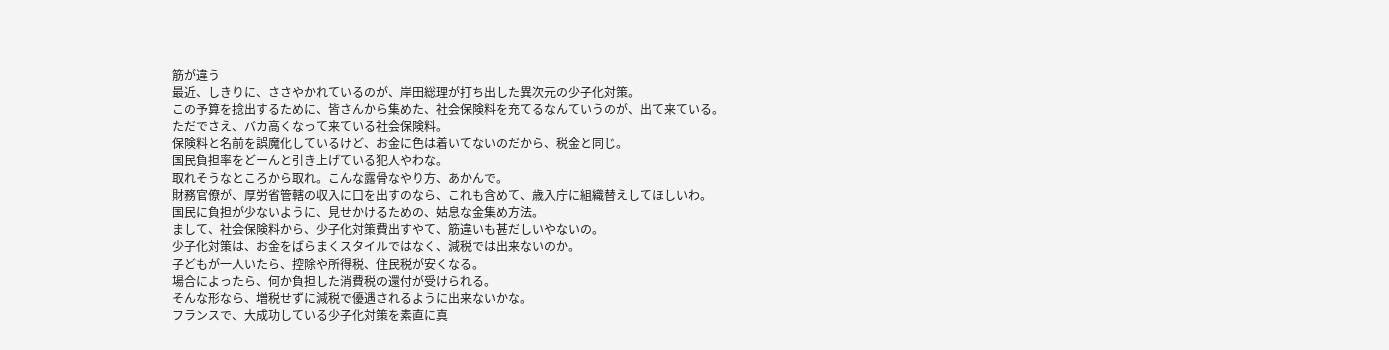筋が違う
最近、しきりに、ささやかれているのが、岸田総理が打ち出した異次元の少子化対策。
この予算を捻出するために、皆さんから集めた、社会保険料を充てるなんていうのが、出て来ている。
ただでさえ、バカ高くなって来ている社会保険料。
保険料と名前を誤魔化しているけど、お金に色は着いてないのだから、税金と同じ。
国民負担率をどーんと引き上げている犯人やわな。
取れそうなところから取れ。こんな露骨なやり方、あかんで。
財務官僚が、厚労省管轄の収入に口を出すのなら、これも含めて、歳入庁に組織替えしてほしいわ。
国民に負担が少ないように、見せかけるための、姑息な金集め方法。
まして、社会保険料から、少子化対策費出すやて、筋違いも甚だしいやないの。
少子化対策は、お金をばらまくスタイルではなく、減税では出来ないのか。
子どもが一人いたら、控除や所得税、住民税が安くなる。
場合によったら、何か負担した消費税の還付が受けられる。
そんな形なら、増税せずに減税で優遇されるように出来ないかな。
フランスで、大成功している少子化対策を素直に真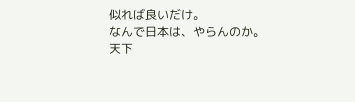似れば良いだけ。
なんで日本は、やらんのか。
天下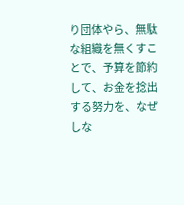り団体やら、無駄な組織を無くすことで、予算を節約して、お金を捻出する努力を、なぜしな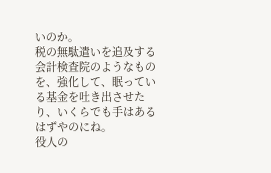いのか。
税の無駄遣いを追及する会計検査院のようなものを、強化して、眠っている基金を吐き出させたり、いくらでも手はあるはずやのにね。
役人の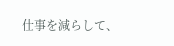仕事を減らして、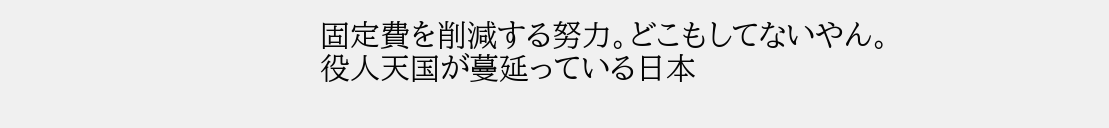固定費を削減する努力。どこもしてないやん。
役人天国が蔓延っている日本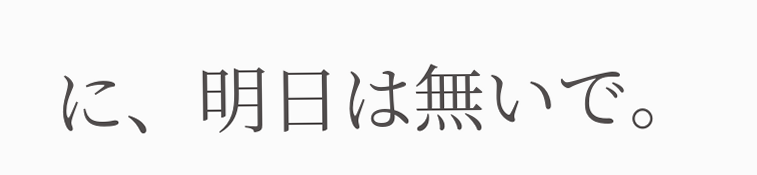に、明日は無いで。